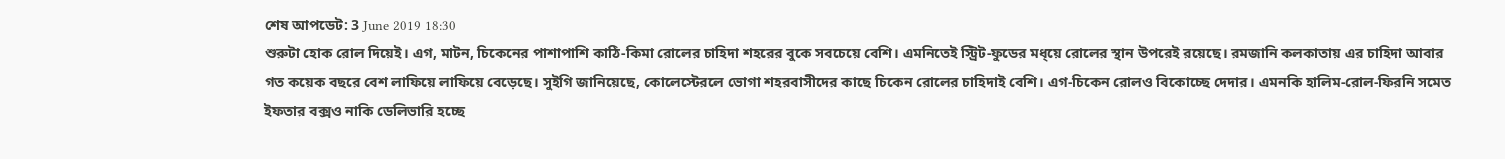শেষ আপডেট: 3 June 2019 18:30
শুরুটা হোক রোল দিয়েই। এগ, মাটন, চিকেনের পাশাপাশি কাঠি-কিমা রোলের চাহিদা শহরের বুকে সবচেয়ে বেশি। এমনিতেই স্ট্রিট-ফুডের মধ্য়ে রোলের স্থান উপরেই রয়েছে। রমজানি কলকাতায় এর চাহিদা আবার গত কয়েক বছরে বেশ লাফিয়ে লাফিয়ে বেড়েছে। সুইগি জানিয়েছে, কোলেস্টেরলে ভোগা শহরবাসীদের কাছে চিকেন রোলের চাহিদাই বেশি। এগ-চিকেন রোলও বিকোচ্ছে দেদার। এমনকি হালিম-রোল-ফিরনি সমেত ইফতার বক্সও নাকি ডেলিভারি হচ্ছে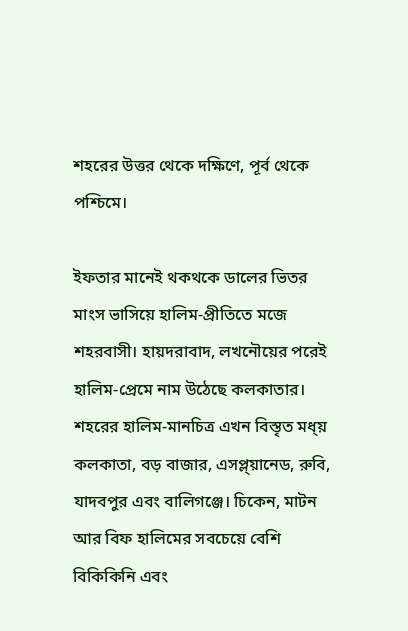শহরের উত্তর থেকে দক্ষিণে, পূর্ব থেকে পশ্চিমে।

ইফতার মানেই থকথকে ডালের ভিতর মাংস ভাসিয়ে হালিম-প্রীতিতে মজে শহরবাসী। হায়দরাবাদ, লখনৌয়ের পরেই হালিম-প্রেমে নাম উঠেছে কলকাতার। শহরের হালিম-মানচিত্র এখন বিস্তৃত মধ্য় কলকাতা, বড় বাজার, এসপ্ল্য়ানেড, রুবি, যাদবপুর এবং বালিগঞ্জে। চিকেন, মাটন আর বিফ হালিমের সবচেয়ে বেশি বিকিকিনি এবং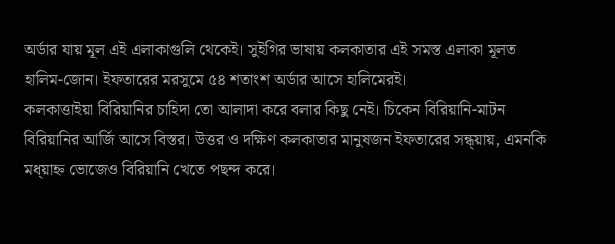অর্ডার যায় মূল এই এলাকাগুলি থেকেই। সুইগির ভাষায় কলকাতার এই সমস্ত এলাকা মূলত হালিম-জোন। ইফতারের মরসুমে ৫৪ শতাংশ অর্ডার আসে হালিমেরই।
কলকাত্তাইয়া বিরিয়ানির চাহিদা তো আলাদা করে বলার কিছু নেই। চিকেন বিরিয়ানি-মাটন বিরিয়ানির আর্জি আসে বিস্তর। উত্তর ও দক্ষিণ কলকাতার মানুষজন ইফতারের সন্ধ্য়ায়, এমনকি মধ্য়াহ্ন ভোজেও বিরিয়ানি খেতে পছন্দ করে।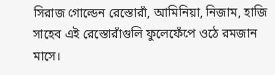সিরাজ গোল্ডেন রেস্তোরাঁ, আমিনিয়া, নিজাম, হাজি সাহেব এই রেস্তোরাঁগুলি ফুলেফেঁপে ওঠে রমজান মাসে।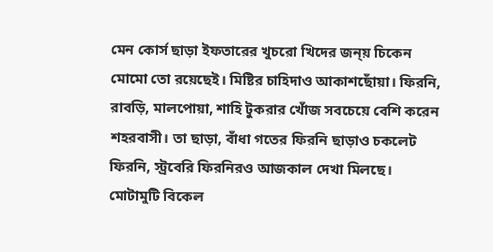মেন কোর্স ছাড়া ইফতারের খুচরো খিদের জন্য় চিকেন মোমো তো রয়েছেই। মিষ্টির চাহিদাও আকাশছোঁয়া। ফিরনি, রাবড়ি, মালপোয়া, শাহি টুকরার খোঁজ সবচেয়ে বেশি করেন শহরবাসী। তা ছাড়া, বাঁধা গতের ফিরনি ছাড়াও চকলেট ফিরনি, স্ট্রবেরি ফিরনিরও আজকাল দেখা মিলছে। মোটামুটি বিকেল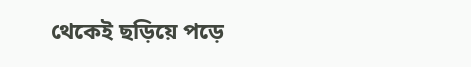থেকেই ছড়িয়ে পড়ে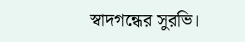স্বাদগন্ধের সুরভি।